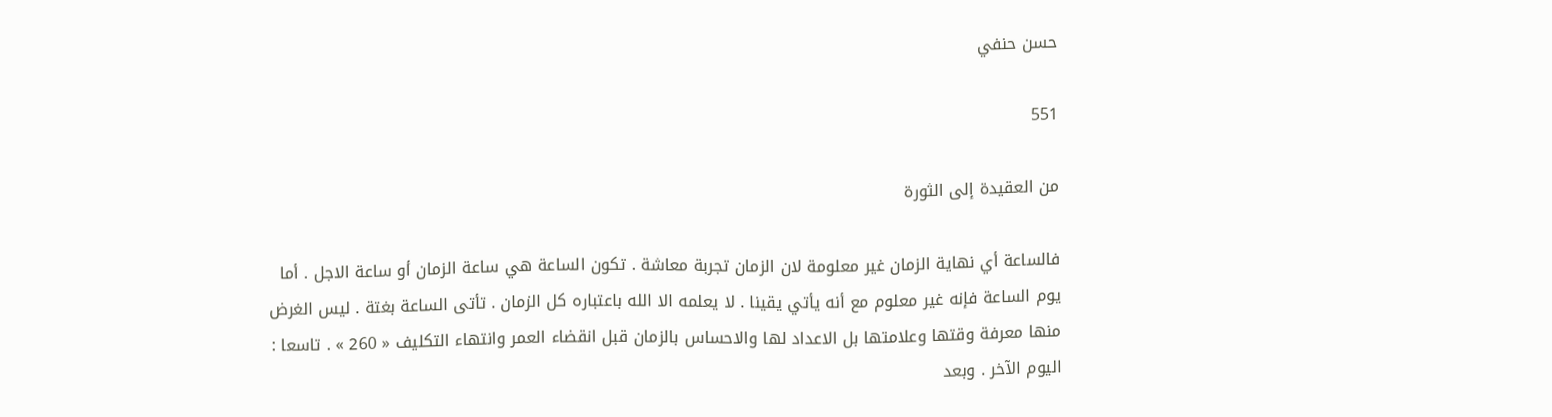حسن حنفي

551

من العقيدة إلى الثورة

فالساعة أي نهاية الزمان غير معلومة لان الزمان تجربة معاشة . تكون الساعة هي ساعة الزمان أو ساعة الاجل . أما يوم الساعة فإنه غير معلوم مع أنه يأتي يقينا . لا يعلمه الا الله باعتباره كل الزمان . تأتى الساعة بغتة . ليس الغرض منها معرفة وقتها وعلامتها بل الاعداد لها والاحساس بالزمان قبل انقضاء العمر وانتهاء التكليف « 260 » . تاسعا : اليوم الآخر . وبعد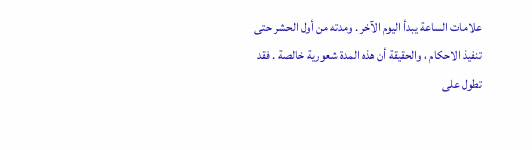علامات الساعة يبدأ اليوم الآخر . ومدته من أول الحشر حتى تنفيذ الاحكام ، والحقيقة أن هذه المدة شعورية خالصة . فقد تطول على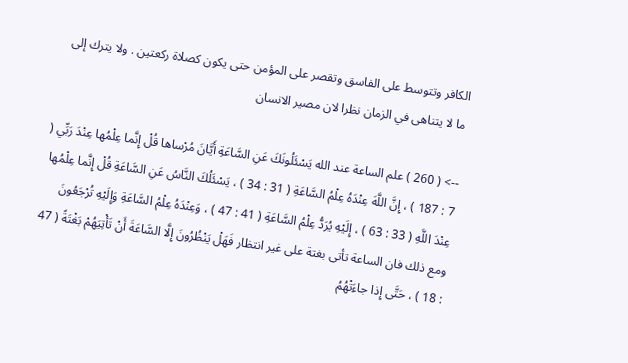الكافر وتتوسط على الفاسق وتقصر على المؤمن حتى يكون كصلاة ركعتين . ولا يترك إلى ما لا يتناهى في الزمان نظرا لان مصير الانسان

--> ( 260 ) علم الساعة عند الله يَسْئَلُونَكَ عَنِ السَّاعَةِ أَيَّانَ مُرْساها قُلْ إِنَّما عِلْمُها عِنْدَ رَبِّي ( 7 : 187 ) ، إِنَّ اللَّهَ عِنْدَهُ عِلْمُ السَّاعَةِ ( 31 : 34 ) ، يَسْئَلُكَ النَّاسُ عَنِ السَّاعَةِ قُلْ إِنَّما عِلْمُها عِنْدَ اللَّهِ ( 33 : 63 ) ، إِلَيْهِ يُرَدُّ عِلْمُ السَّاعَةِ ( 41 : 47 ) ، وَعِنْدَهُ عِلْمُ السَّاعَةِ وَإِلَيْهِ تُرْجَعُونَ ومع ذلك فان الساعة تأتى بغتة على غير انتظار فَهَلْ يَنْظُرُونَ إِلَّا السَّاعَةَ أَنْ تَأْتِيَهُمْ بَغْتَةً ( 47 : 18 ) ، حَتَّى إِذا جاءَتْهُمُ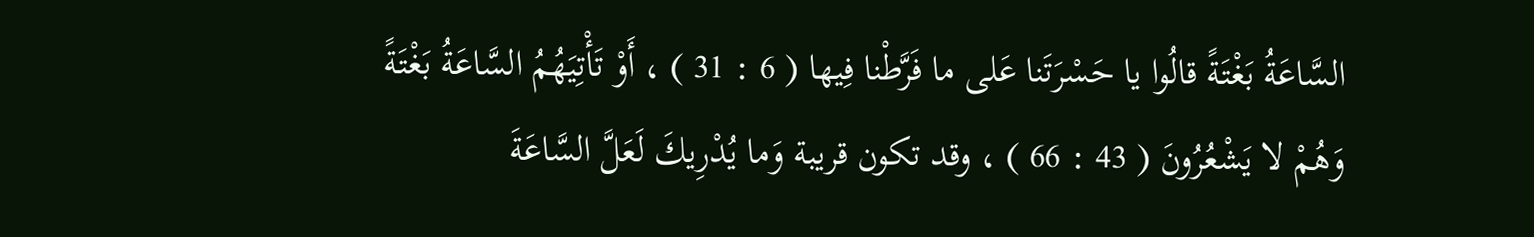السَّاعَةُ بَغْتَةً قالُوا يا حَسْرَتَنا عَلى ما فَرَّطْنا فِيها ( 6 : 31 ) ، أَوْ تَأْتِيَهُمُ السَّاعَةُ بَغْتَةً وَهُمْ لا يَشْعُرُونَ ( 43 : 66 ) ، وقد تكون قريبة وَما يُدْرِيكَ لَعَلَّ السَّاعَةَ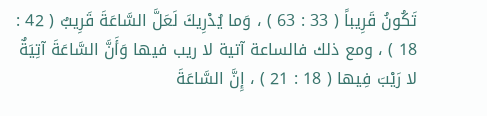تَكُونُ قَرِيباً ( 33 : 63 ) ، وَما يُدْرِيكَ لَعَلَّ السَّاعَةَ قَرِيبٌ ( 42 : 18 ) ، ومع ذلك فالساعة آتية لا ريب فيها وَأَنَّ السَّاعَةَ آتِيَةٌ لا رَيْبَ فِيها ( 18 : 21 ) ، إِنَّ السَّاعَةَ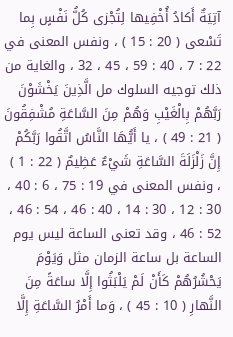آتِيَةٌ أَكادُ أُخْفِيها لِتُجْزى كُلُّ نَفْسٍ بِما تَسْعى ( 20 : 15 ) ، ونفس المعنى في 22 : 7 ، 40 : 59 ، 45 ، 32 ، والغاية من ذلك توجيه السلوك مل الَّذِينَ يَخْشَوْنَ رَبَّهُمْ بِالْغَيْبِ وَهُمْ مِنَ السَّاعَةِ مُشْفِقُونَ ( 21 : 49 ) ، يا أَيُّهَا النَّاسُ اتَّقُوا رَبَّكُمْ إِنَّ زَلْزَلَةَ السَّاعَةِ شَيْءٌ عَظِيمٌ ( 22 : 1 ) ، ونفس المعنى في 19 : 75 ، 6 : 40 ، 30 : 12 ، 30 : 14 ، 40 : 46 ، 54 : 46 ، 52 : 46 ، وقد تعنى الساعة ليس يوم الساعة بل ساعة الزمان مثل وَيَوْمَ يَحْشُرُهُمْ كَأَنْ لَمْ يَلْبَثُوا إِلَّا ساعَةً مِنَ النَّهارِ ( 10 : 45 ) ، وَما أَمْرُ السَّاعَةِ إِلَّا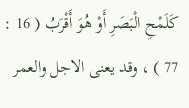كَلَمْحِ الْبَصَرِ أَوْ هُوَ أَقْرَبُ ( 16 : 77 ) ، وقد يعنى الاجل والعمر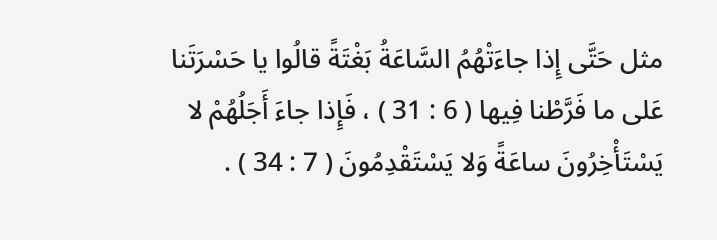مثل حَتَّى إِذا جاءَتْهُمُ السَّاعَةُ بَغْتَةً قالُوا يا حَسْرَتَنا عَلى ما فَرَّطْنا فِيها ( 6 : 31 ) ، فَإِذا جاءَ أَجَلُهُمْ لا يَسْتَأْخِرُونَ ساعَةً وَلا يَسْتَقْدِمُونَ ( 7 : 34 ) .